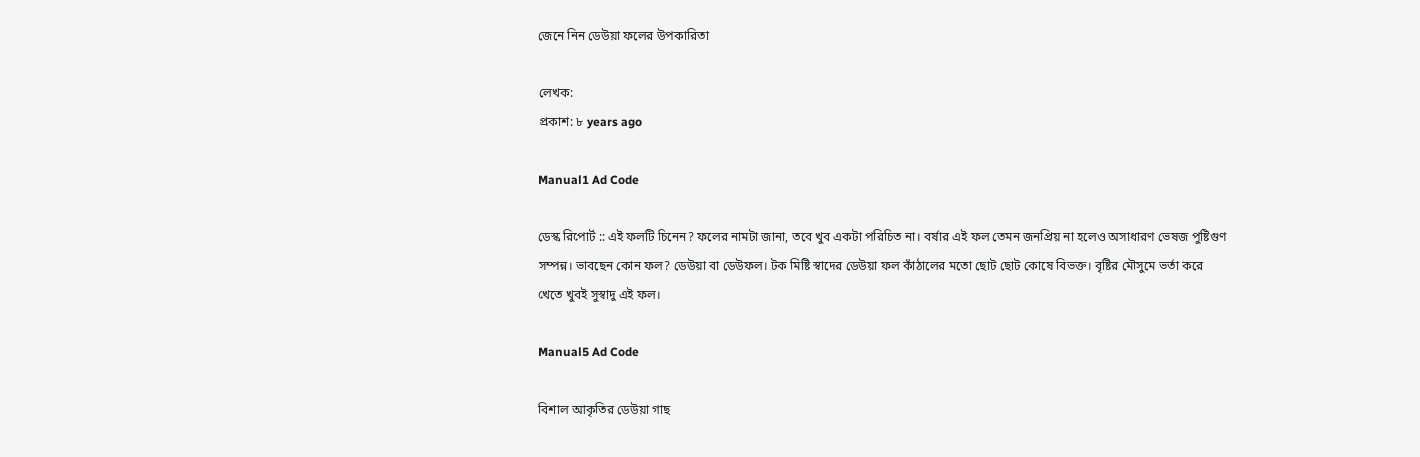জেনে নিন ডেউয়া ফলের উপকারিতা

লেখক:
প্রকাশ: ৮ years ago

Manual1 Ad Code

ডেস্ক রিপোর্ট :: এই ফলটি চিনেন? ফলের নামটা জানা, তবে খুব একটা পরিচিত না। বর্ষার এই ফল তেমন জনপ্রিয় না হলেও অসাধারণ ভেষজ পুষ্টিগুণ সম্পন্ন। ভাবছেন কোন ফল? ডেউয়া বা ডেউফল। টক মিষ্টি স্বাদের ডেউয়া ফল কাঁঠালের মতো ছোট ছোট কোষে বিভক্ত। বৃষ্টির মৌসুমে ভর্তা করে খেতে খুবই সুস্বাদু এই ফল।

Manual5 Ad Code

বিশাল আকৃতির ডেউয়া গাছ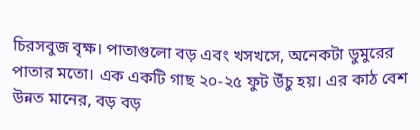চিরসবুজ বৃক্ষ। পাতাগুলো বড় এবং খসখসে, অনেকটা ডুমুরের পাতার মতো। এক একটি গাছ ২০-২৫ ফুট উঁচু হয়। এর কাঠ বেশ উন্নত মানের, বড় বড়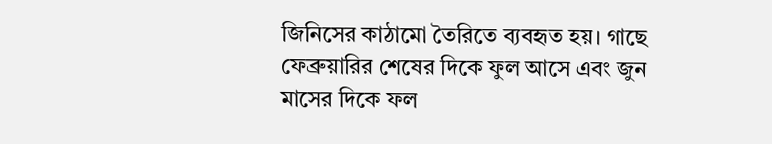জিনিসের কাঠামো তৈরিতে ব্যবহৃত হয়। গাছে ফেব্রুয়ারির শেষের দিকে ফুল আসে এবং জুন মাসের দিকে ফল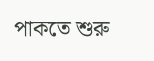পাকতে শুরু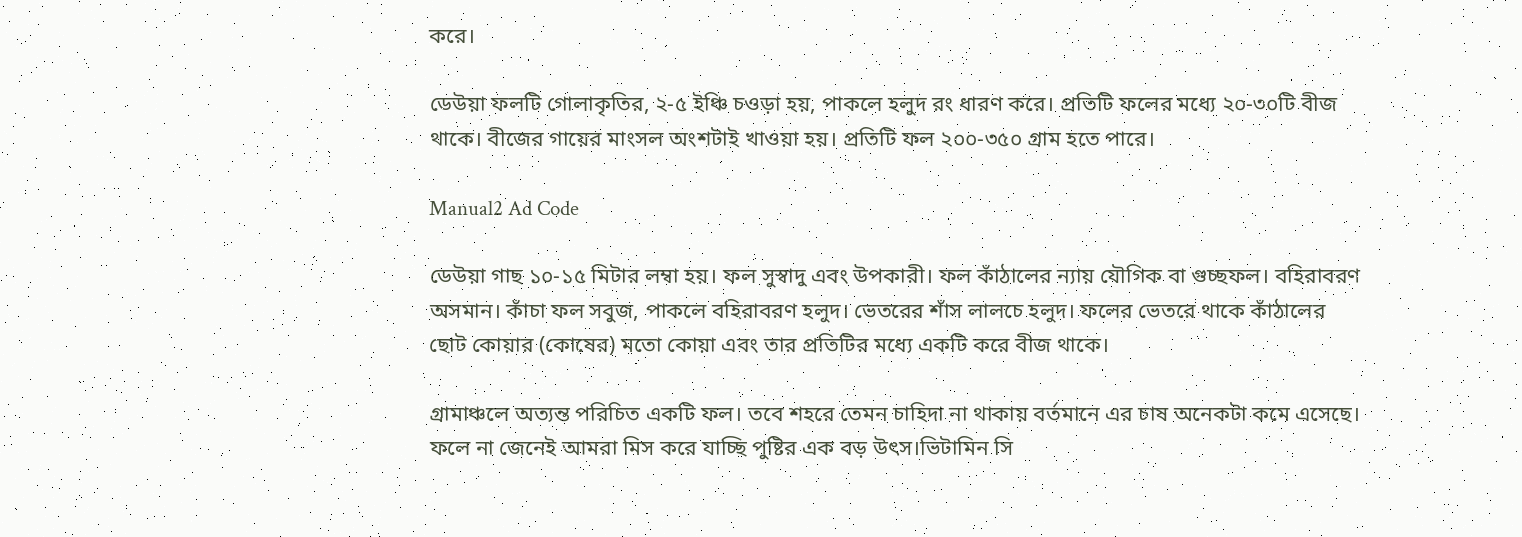করে।

ডেউয়া ফলটি গোলাকৃতির, ২-৫ ইঞ্চি চওড়া হয়, পাকলে হলুদ রং ধারণ করে। প্রতিটি ফলের মধ্যে ২০-৩০টি বীজ থাকে। বীজের গায়ের মাংসল অংশটাই খাওয়া হয়। প্রতিটি ফল ২০০-৩৫০ গ্রাম হতে পারে।

Manual2 Ad Code

ডেউয়া গাছ ১০-১৫ মিটার লম্বা হয়। ফল সুস্বাদু এবং উপকারী। ফল কাঁঠালের ন্যায় যৌগিক বা গুচ্ছফল। বহিরাবরণ অসমান। কাঁচা ফল সবুজ, পাকলে বহিরাবরণ হলুদ। ভেতরের শাঁস লালচে হলুদ। ফলের ভেতরে থাকে কাঁঠালের ছোট কোয়ার (কোষের) মতো কোয়া এবং তার প্রতিটির মধ্যে একটি করে বীজ থাকে।

গ্রামাঞ্চলে অত্যন্ত পরিচিত একটি ফল। তবে শহরে তেমন চাহিদা না থাকায় বর্তমানে এর চাষ অনেকটা কমে এসেছে। ফলে না জেনেই আমরা মিস করে যাচ্ছি পুষ্টির এক বড় উৎস।ভিটামিন সি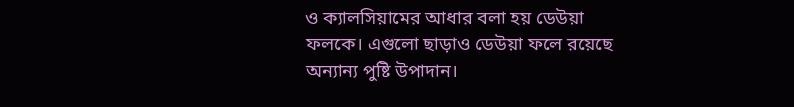ও ক্যালসিয়ামের আধার বলা হয় ডেউয়া ফলকে। এগুলো ছাড়াও ডেউয়া ফলে রয়েছে অন্যান্য পুষ্টি উপাদান।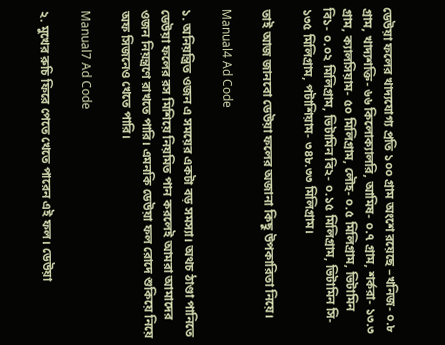ডেউয়া ফলের খাদ্যযোগ্য প্রতি ১০০ গ্রাম অংশে রয়েছে –খনিজ- ০.৮ গ্রাম, খাদ্যশক্তি- ৬৬ কিলোক্যালরি, আমিষ- ০.৭ গ্রাম, শর্করা- ১৩.৩ গ্রাম, ক্যালসিয়াম- ৫০ মিলিগ্রাম, লৌহ- ০.৫ মিলিগ্রাম, ভিটামিন বি১- ০.০২ মিলিগ্রাম, ভিটামিন বি২- ০.১৫ মিলিগ্রাম, ভিটামিন সি- ১৩৫ মিলিগ্রাম, পটাশিয়াম- ৩৪৮.৩৩ মিলিগ্রাম।

তাই আজ জানবো ডেউয়া ফলের অজানা কিছু উপকারিতা নিয়ে।

Manual4 Ad Code

১. অনিয়ন্ত্রিত ওজন এ সময়ের একটা বড় সমস্যা। অথচ ঠাণ্ডা পানিতে ডেউয়া ফলের রস মিশিয়ে নিয়মিত পান করলেই আমরা আমাদের ওজন নিয়ন্ত্রণে রাখতে পারি। এমনকি ডেউয়া ফল রোদে শুকিয়ে নিয়ে অফ সিজনেও খেতে পারি।

Manual7 Ad Code

২. মুখের রুচি ফিরে পেতে খেতে পারেন এই ফল। ডেউয়া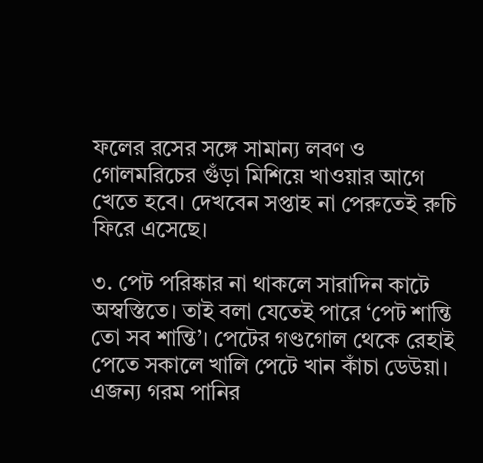ফলের রসের সঙ্গে সামান্য লবণ ও গোলমরিচের গুঁড়া মিশিয়ে খাওয়ার আগে খেতে হবে। দেখবেন সপ্তাহ না পেরুতেই রুচি ফিরে এসেছে।

৩. পেট পরিষ্কার না থাকলে সারাদিন কাটে অস্বস্তিতে। তাই বলা যেতেই পারে ‘পেট শান্তি তো সব শান্তি’। পেটের গণ্ডগোল থেকে রেহাই পেতে সকালে খালি পেটে খান কাঁচা ডেউয়া। এজন্য গরম পানির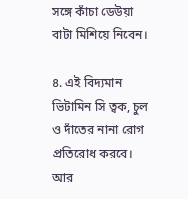সঙ্গে কাঁচা ডেউয়া বাটা মিশিয়ে নিবেন।

৪. এই বিদ্যমান ভিটামিন সি ত্বক, চুল ও দাঁতের নানা রোগ প্রতিরোধ করবে। আর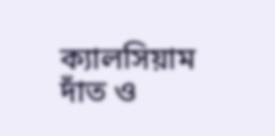ক্যালসিয়াম দাঁত ও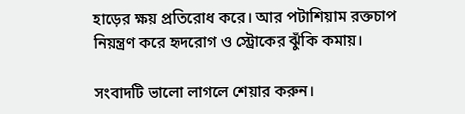হাড়ের ক্ষয় প্রতিরোধ করে। আর পটাশিয়াম রক্তচাপ নিয়ন্ত্রণ করে হৃদরোগ ও স্ট্রোকের ঝুঁকি কমায়।

সংবাদটি ভালো লাগলে শেয়ার করুন।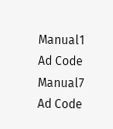Manual1 Ad Code
Manual7 Ad Code